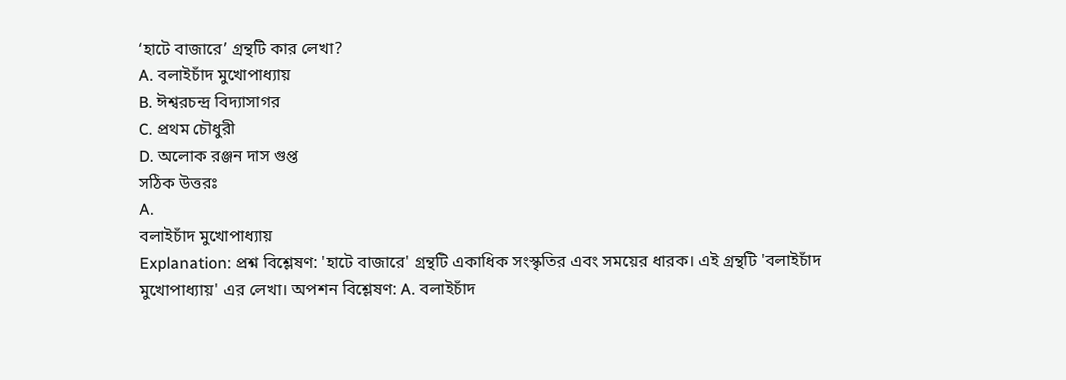‘হাটে বাজারে’ গ্রন্থটি কার লেখা?
A. বলাইচাঁদ মুখোপাধ্যায়
B. ঈশ্বরচন্দ্র বিদ্যাসাগর
C. প্রথম চৌধুরী
D. অলোক রঞ্জন দাস গুপ্ত
সঠিক উত্তরঃ
A.
বলাইচাঁদ মুখোপাধ্যায়
Explanation: প্রশ্ন বিশ্লেষণ: 'হাটে বাজারে' গ্রন্থটি একাধিক সংস্কৃতির এবং সময়ের ধারক। এই গ্রন্থটি 'বলাইচাঁদ মুখোপাধ্যায়' এর লেখা। অপশন বিশ্লেষণ: A. বলাইচাঁদ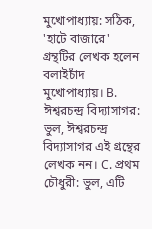মুখোপাধ্যায়: সঠিক, 'হাটে বাজারে' গ্রন্থটির লেখক হলেন বলাইচাঁদ মুখোপাধ্যায়। B. ঈশ্বরচন্দ্র বিদ্যাসাগর: ভুল, ঈশ্বরচন্দ্র বিদ্যাসাগর এই গ্রন্থের লেখক নন। C. প্রথম চৌধুরী: ভুল, এটি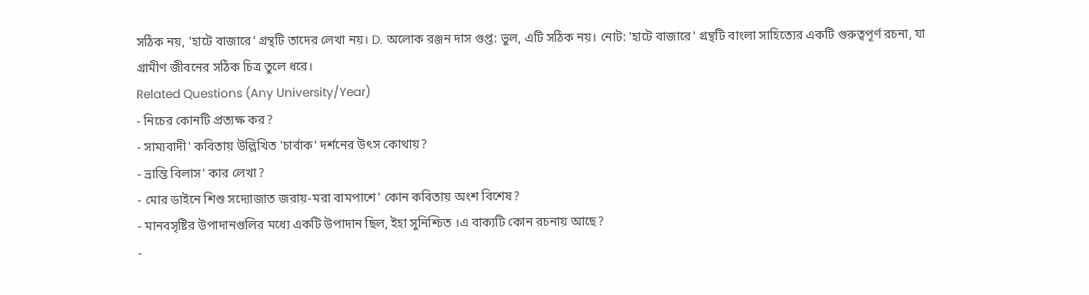সঠিক নয়, 'হাটে বাজারে' গ্রন্থটি তাদের লেখা নয়। D. অলোক রঞ্জন দাস গুপ্ত: ভুল, এটি সঠিক নয়। নোট: 'হাটে বাজারে' গ্রন্থটি বাংলা সাহিত্যের একটি গুরুত্বপূর্ণ রচনা, যা গ্রামীণ জীবনের সঠিক চিত্র তুলে ধরে।
Related Questions (Any University/Year)
- নিচের কোনটি প্রত্যক্ষ কর?
- সাম্যবাদী' কবিতায় উল্লিখিত 'চার্বাক' দর্শনের উৎস কোথায়?
- ভ্রান্তি বিলাস' কার লেখা?
- মোর ডাইনে শিশু সদ্যোজাত জরায়-মরা বামপাশে' কোন কবিতায় অংশ বিশেষ?
- মানবসৃষ্টির উপাদানগুলির মধ্যে একটি উপাদান ছিল, ইহা সুনিশ্চিত ।এ বাক্যটি কোন রচনায় আছে?
-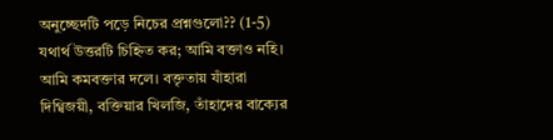অনুচ্ছেদটি পড়ে নিচের প্রশ্নগুলো?? (1-5) যথার্থ উত্তরটি চিহ্নিত কর; আমি বক্তাও নহি। আমি কমবক্তার দলে। বক্তৃতায় যাঁহারা দিগ্বিজয়ী, বক্তিয়ার খিলজি, তাঁহাদের বাক্যের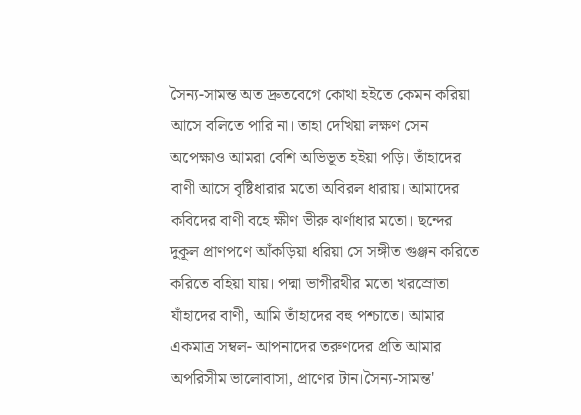সৈন্য-সামন্ত অত দ্রুতবেগে কোথা হইতে কেমন করিয়া আসে বলিতে পারি না। তাহা দেখিয়া লক্ষণ সেন অপেক্ষাও আমরা বেশি অভিভূত হইয়া পড়ি। তাঁহাদের বাণী আসে বৃষ্টিধারার মতো অবিরল ধারায়। আমাদের কবিদের বাণী বহে ক্ষীণ ভীরু ঝর্ণাধার মতো। ছন্দের দুকূল প্রাণপণে আঁকড়িয়া ধরিয়া সে সঙ্গীত গুঞ্জন করিতে করিতে বহিয়া যায়। পদ্মা ভাগীরথীর মতো খরস্রোতা যাঁহাদের বাণী, আমি তাঁহাদের বহু পশ্চাতে। আমার একমাত্র সম্বল- আপনাদের তরুণদের প্রতি আমার অপরিসীম ভালোবাসা, প্রাণের টান।সৈন্য-সামন্ত'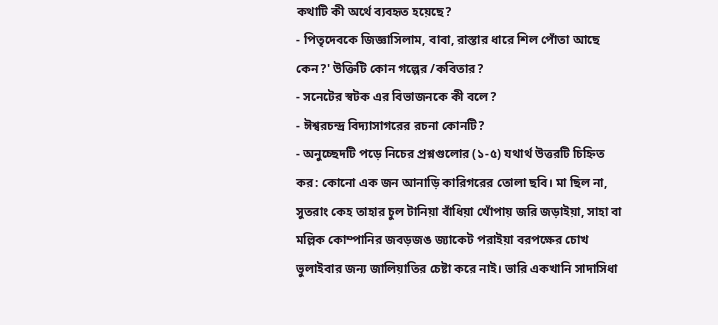কথাটি কী অর্থে ব্যবহৃত হয়েছে?
- পিতৃদেবকে জিজ্ঞাসিলাম, বাবা, রাস্তার ধারে শিল পোঁতা আছে কেন?' উক্তিটি কোন গল্পের /কবিতার?
- সনেটের স্বটক এর বিভাজনকে কী বলে?
- ঈশ্বরচন্দ্র বিদ্যাসাগরের রচনা কোনটি?
- অনুচ্ছেদটি পড়ে নিচের প্রশ্নগুলোর (১-৫) যথার্থ উত্তরটি চিহ্নিত কর: কোনো এক জন আনাড়ি কারিগরের তোলা ছবি। মা ছিল না, সুতরাং কেহ তাহার চুল টানিয়া বাঁধিয়া খোঁপায় জরি জড়াইয়া, সাহা বা মল্লিক কোম্পানির জবড়জঙ জ্যাকেট পরাইয়া বরপক্ষের চোখ ভুলাইবার জন্য জালিয়াতির চেষ্টা করে নাই। ভারি একখানি সাদাসিধা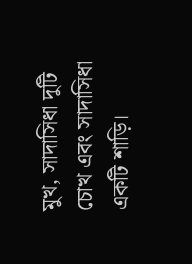মুখ, সাদাসিধা দুটি চোখ এবং সাদাসিধা একটি শাড়ি।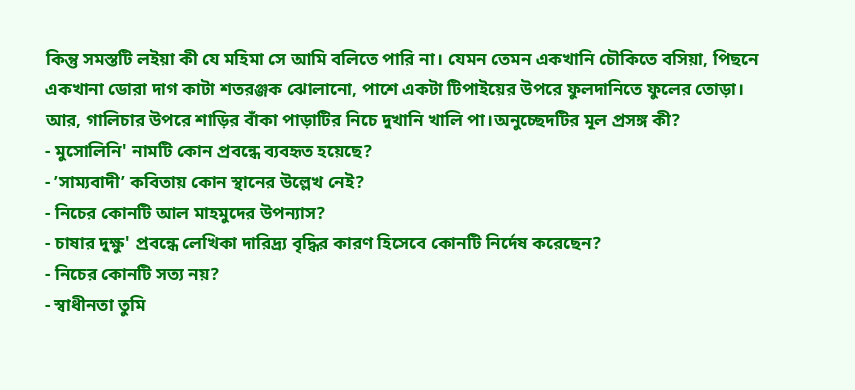কিন্তু সমস্তটি লইয়া কী যে মহিমা সে আমি বলিতে পারি না। যেমন তেমন একখানি চৌকিতে বসিয়া, পিছনে একখানা ডোরা দাগ কাটা শতরঞ্জক ঝোলানো, পাশে একটা টিপাইয়ের উপরে ফুলদানিতে ফুলের তোড়া। আর, গালিচার উপরে শাড়ির বাঁকা পাড়াটির নিচে দুখানি খালি পা।অনুচ্ছেদটির মূল প্রসঙ্গ কী?
- মুসোলিনি' নামটি কোন প্রবন্ধে ব্যবহৃত হয়েছে?
- ’সাম্যবাদী’ কবিতায় কোন স্থানের উল্লেখ নেই?
- নিচের কোনটি আল মাহমুদের উপন্যাস?
- চাষার দুক্ষু' প্রবন্ধে লেখিকা দারিদ্র্য বৃদ্ধির কারণ হিসেবে কোনটি নির্দেষ করেছেন?
- নিচের কোনটি সত্য নয়?
- স্বাধীনতা তুমি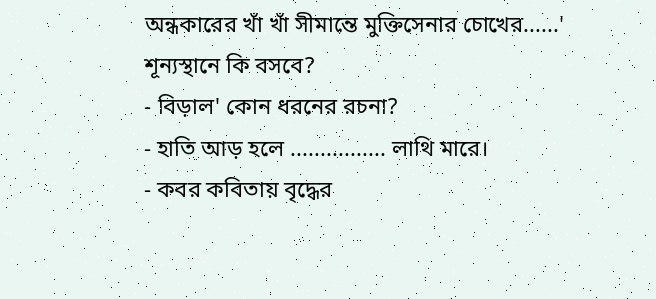অন্ধকারের খাঁ খাঁ সীমান্তে মুক্তিসেনার চোখের......' শূন্যস্থানে কি বসবে?
- বিড়াল' কোন ধরনের রচনা?
- হাতি আড় হলে ................ লাথি মারে।
- কবর কবিতায় বৃদ্ধের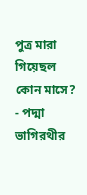পুত্র মারা গিয়েছল কোন মাসে?
- পদ্মা ভাগিরথীর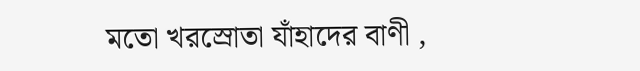মতো খরস্রোতা যাঁহাদের বাণী ,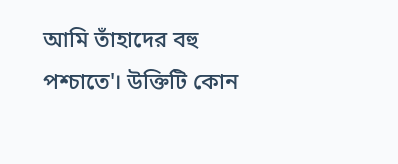আমি তাঁহাদের বহু পশ্চাতে'। উক্তিটি কোন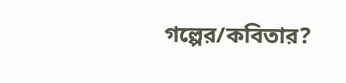গল্পের/কবিতার?